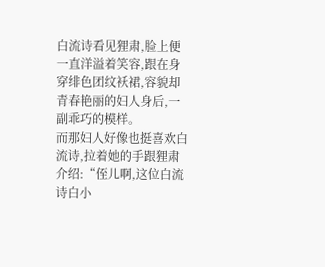白流诗看见狸肃,脸上便一直洋溢着笑容,跟在身穿绯色团纹袄裙,容貌却青春艳丽的妇人身后,一副乖巧的模样。
而那妇人好像也挺喜欢白流诗,拉着她的手跟狸肃介绍:“侄儿啊,这位白流诗白小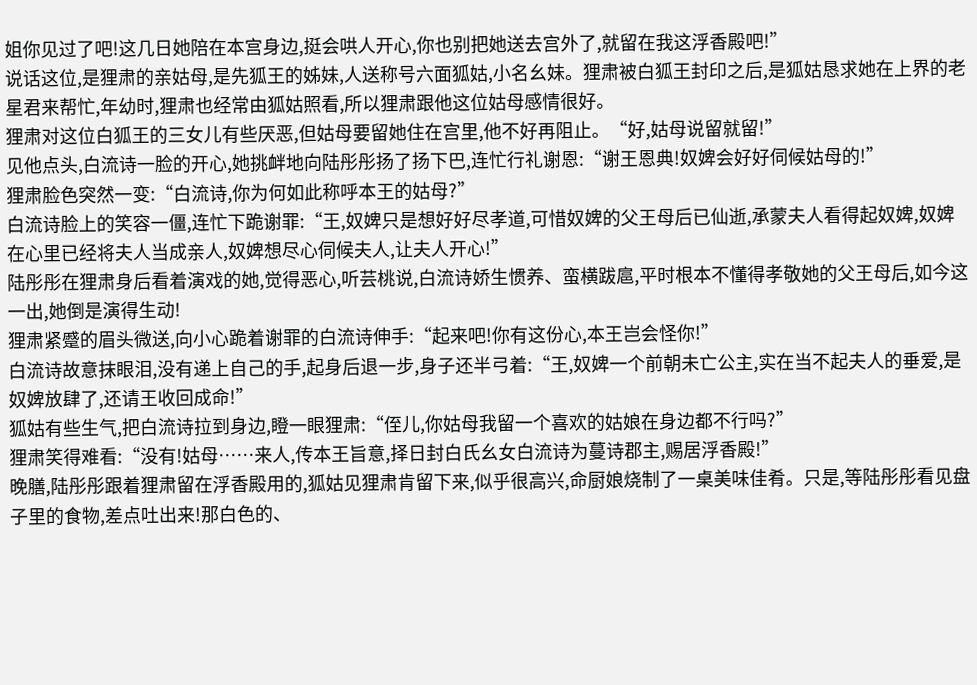姐你见过了吧!这几日她陪在本宫身边,挺会哄人开心,你也别把她送去宫外了,就留在我这浮香殿吧!”
说话这位,是狸肃的亲姑母,是先狐王的姊妹,人送称号六面狐姑,小名幺妹。狸肃被白狐王封印之后,是狐姑恳求她在上界的老星君来帮忙,年幼时,狸肃也经常由狐姑照看,所以狸肃跟他这位姑母感情很好。
狸肃对这位白狐王的三女儿有些厌恶,但姑母要留她住在宫里,他不好再阻止。“好,姑母说留就留!”
见他点头,白流诗一脸的开心,她挑衅地向陆彤彤扬了扬下巴,连忙行礼谢恩:“谢王恩典!奴婢会好好伺候姑母的!”
狸肃脸色突然一变:“白流诗,你为何如此称呼本王的姑母?”
白流诗脸上的笑容一僵,连忙下跪谢罪:“王,奴婢只是想好好尽孝道,可惜奴婢的父王母后已仙逝,承蒙夫人看得起奴婢,奴婢在心里已经将夫人当成亲人,奴婢想尽心伺候夫人,让夫人开心!”
陆彤彤在狸肃身后看着演戏的她,觉得恶心,听芸桃说,白流诗娇生惯养、蛮横跋扈,平时根本不懂得孝敬她的父王母后,如今这一出,她倒是演得生动!
狸肃紧蹙的眉头微送,向小心跪着谢罪的白流诗伸手:“起来吧!你有这份心,本王岂会怪你!”
白流诗故意抹眼泪,没有递上自己的手,起身后退一步,身子还半弓着:“王,奴婢一个前朝未亡公主,实在当不起夫人的垂爱,是奴婢放肆了,还请王收回成命!”
狐姑有些生气,把白流诗拉到身边,瞪一眼狸肃:“侄儿,你姑母我留一个喜欢的姑娘在身边都不行吗?”
狸肃笑得难看:“没有!姑母……来人,传本王旨意,择日封白氏幺女白流诗为蔓诗郡主,赐居浮香殿!”
晚膳,陆彤彤跟着狸肃留在浮香殿用的,狐姑见狸肃肯留下来,似乎很高兴,命厨娘烧制了一桌美味佳肴。只是,等陆彤彤看见盘子里的食物,差点吐出来!那白色的、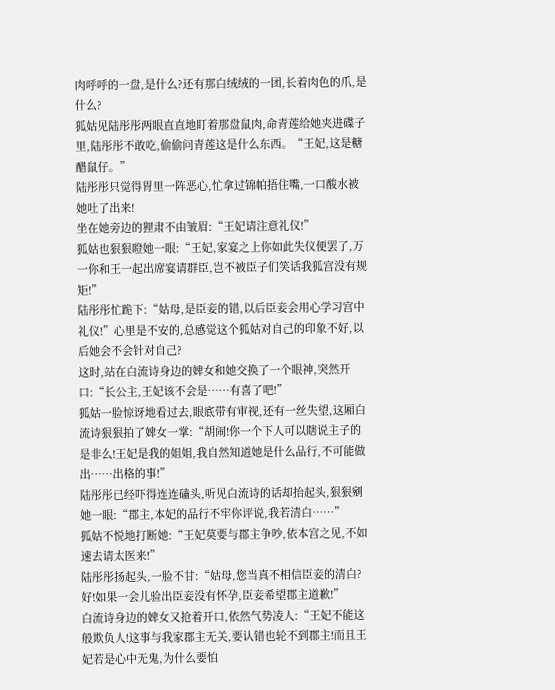肉呼呼的一盘,是什么?还有那白绒绒的一团,长着肉色的爪,是什么?
狐姑见陆彤彤两眼直直地盯着那盘鼠肉,命青莲给她夹进碟子里,陆彤彤不敢吃,偷偷问青莲这是什么东西。“王妃,这是糖醋鼠仔。”
陆彤彤只觉得胃里一阵恶心,忙拿过锦帕捂住嘴,一口酸水被她吐了出来!
坐在她旁边的狸肃不由皱眉:“王妃请注意礼仪!”
狐姑也狠狠瞪她一眼:“王妃,家宴之上你如此失仪便罢了,万一你和王一起出席宴请群臣,岂不被臣子们笑话我狐宫没有规矩!”
陆彤彤忙跪下:“姑母,是臣妾的错,以后臣妾会用心学习宫中礼仪!”心里是不安的,总感觉这个狐姑对自己的印象不好,以后她会不会针对自己?
这时,站在白流诗身边的婢女和她交换了一个眼神,突然开口:“长公主,王妃该不会是……有喜了吧!”
狐姑一脸惊讶地看过去,眼底带有审视,还有一丝失望,这厢白流诗狠狠拍了婢女一掌:“胡闹!你一个下人可以瞎说主子的是非么!王妃是我的姐姐,我自然知道她是什么品行,不可能做出……出格的事!”
陆彤彤已经吓得连连磕头,听见白流诗的话却抬起头,狠狠剜她一眼:“郡主,本妃的品行不牢你评说,我若清白……”
狐姑不悦地打断她:“王妃莫要与郡主争吵,依本宫之见,不如速去请太医来!”
陆彤彤扬起头,一脸不甘:“姑母,您当真不相信臣妾的清白?好!如果一会儿验出臣妾没有怀孕,臣妾希望郡主道歉!”
白流诗身边的婢女又抢着开口,依然气势凌人:“王妃不能这般欺负人!这事与我家郡主无关,要认错也轮不到郡主!而且王妃若是心中无鬼,为什么要怕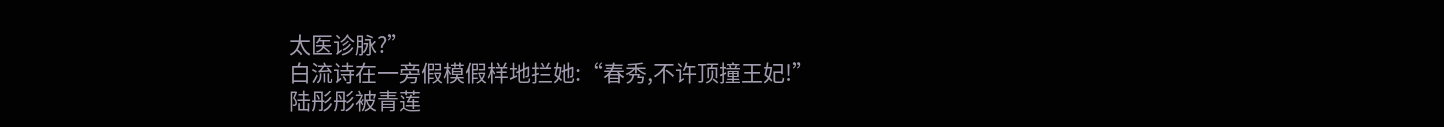太医诊脉?”
白流诗在一旁假模假样地拦她:“春秀,不许顶撞王妃!”
陆彤彤被青莲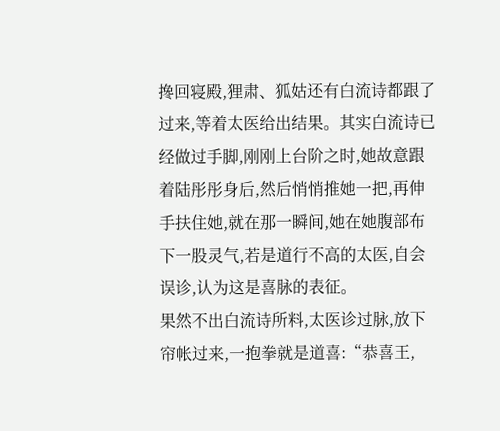搀回寝殿,狸肃、狐姑还有白流诗都跟了过来,等着太医给出结果。其实白流诗已经做过手脚,刚刚上台阶之时,她故意跟着陆彤彤身后,然后悄悄推她一把,再伸手扶住她,就在那一瞬间,她在她腹部布下一股灵气,若是道行不高的太医,自会误诊,认为这是喜脉的表征。
果然不出白流诗所料,太医诊过脉,放下帘帐过来,一抱拳就是道喜:“恭喜王,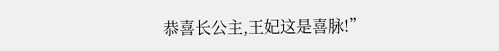恭喜长公主,王妃这是喜脉!”